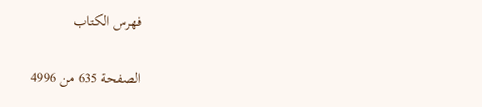فهرس الكتاب

الصفحة 635 من 4996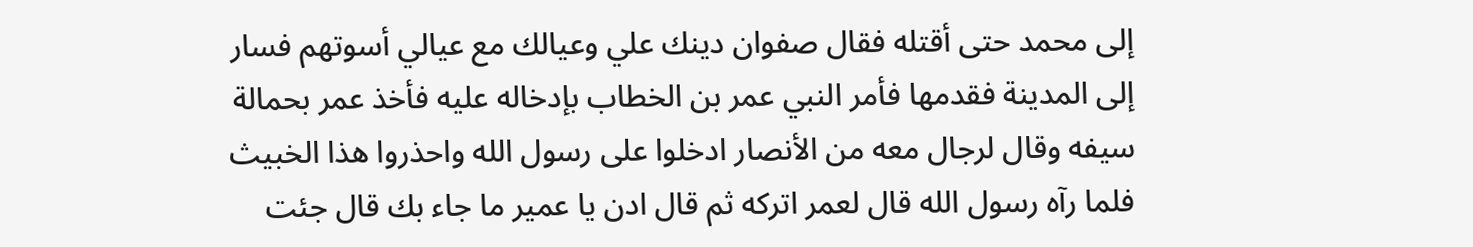إلى محمد حتى أقتله فقال صفوان دينك علي وعيالك مع عيالي أسوتهم فسار إلى المدينة فقدمها فأمر النبي عمر بن الخطاب بإدخاله عليه فأخذ عمر بحمالة سيفه وقال لرجال معه من الأنصار ادخلوا على رسول الله واحذروا هذا الخبيث فلما رآه رسول الله قال لعمر اتركه ثم قال ادن يا عمير ما جاء بك قال جئت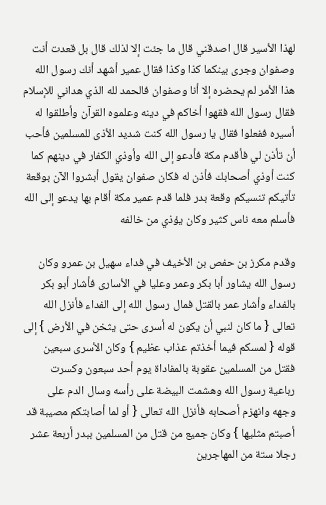لهذا الأسير قال اصدقني قال ما جئت إلا لذلك قال بل قعدت أنت وصفوان وجرى بينكما كذا وكذا فقال عمير أشهد أنك رسول الله هذا الأمر لم يحضره إلا أنا وصفوان فالحمد لله الذي هداني للإسلام فقال رسول الله فقهوا أخاكم في دينه وعلموه القرآن وأطلقوا له أسيره ففعلوا فقال يا رسول الله كنت شديد الأذى للمسلمين فأحب أن تأذن لي فأقدم مكة فأدعو إلى الله وأوذي الكفار في دينهم كما كنت أوذي أصحابك فأذن له فكان صفوان يقول أبشروا الآن بوقعة تأتيكم تنسيكم وقعة بدر فلما قدم عمير مكة أقام بها يدعو إلى الله فأسلم معه ناس كثير وكان يؤذي من خالفه

وقدم مكرز بن حفص بن الأخيف في فداء سهيل بن عمرو وكان رسول الله يشاور أبا بكر وعمر وعليا في الأسارى فأشار أبو بكر بالفداء وأشار عمر بالقتل فمال رسول الله إلى الفداء فأنزل الله تعالى { ما كان لنبي أن يكون له أسرى حتى يثخن في الأرض } إلى قوله { لمسكم فيما أخذتم عذاب عظيم } وكان الأسرى سبعين فقتل من المسلمين عقوبة بالمفاداة يوم أحد سبعون وكسرت رباعية رسول الله وهشمت البيضة على رأسه وسال الدم على وجهه وانهزم أصحابه فأنزل الله تعالى { أو لما أصابتكم مصيبة قد أصبتم مثليها } وكان جميع من قتل من المسلمين ببدر أربعة عشر رجلا ستة من المهاجرين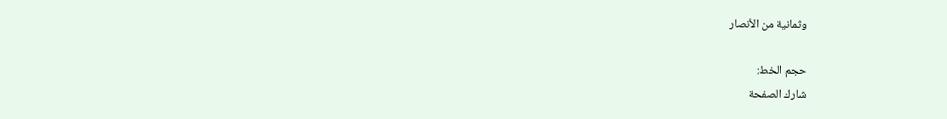وثمانية من الأنصار

حجم الخط:
شارك الصفحة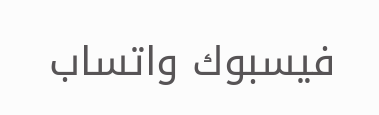فيسبوك واتساب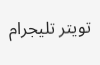تويتر تليجرام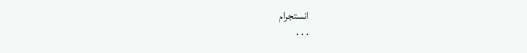انستجرام
. . .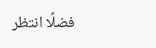فضلًا انتظر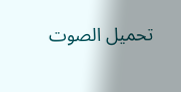تحميل الصوت